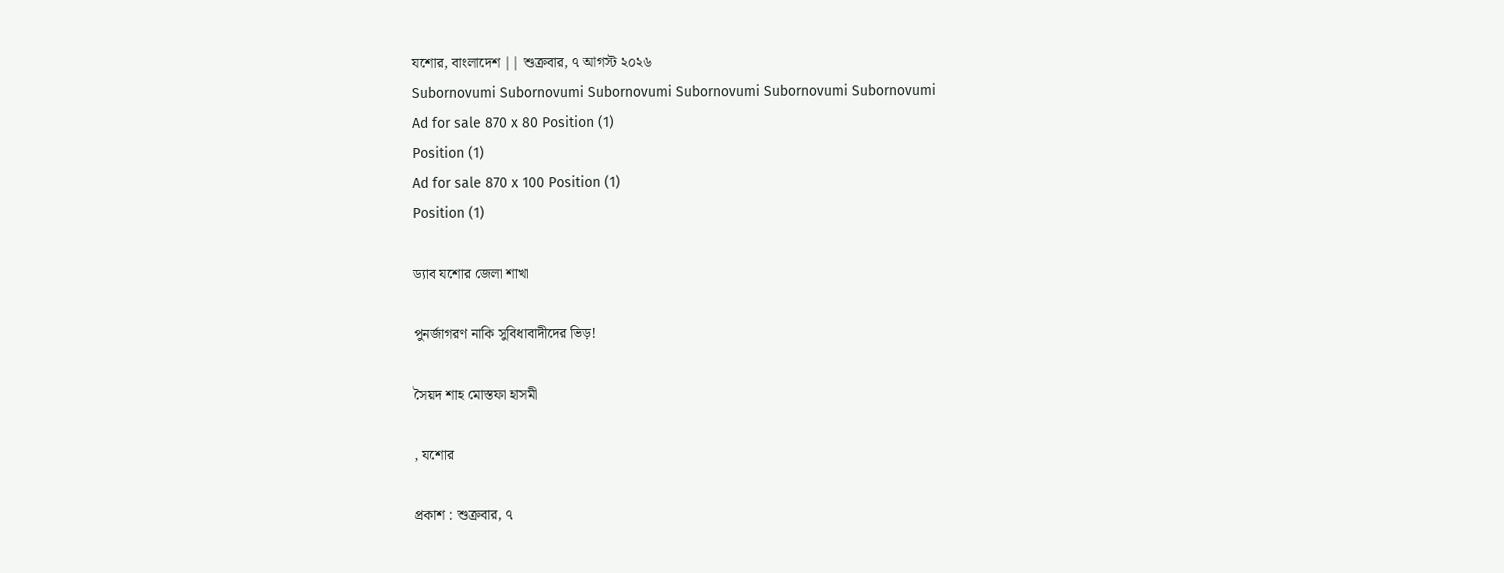যশোর, বাংলাদেশ || শুক্রবার, ৭ আগস্ট ২০২৬
Subornovumi Subornovumi Subornovumi Subornovumi Subornovumi Subornovumi
Ad for sale 870 x 80 Position (1)
Position (1)
Ad for sale 870 x 100 Position (1)
Position (1)

ড্যাব যশোর জেলা শাখা

পুনর্জাগরণ নাকি সুবিধাবাদীদের ভিড়!

সৈয়দ শাহ মোস্তফা হাসমী

, যশোর

প্রকাশ : শুক্রবার, ৭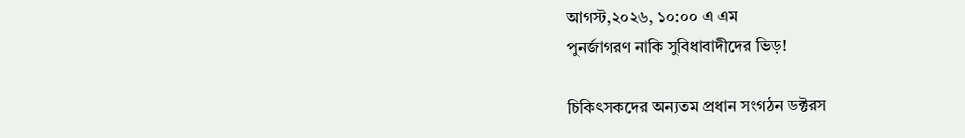আগস্ট,২০২৬, ১০:০০ এ এম
পুনর্জাগরণ নাকি সুবিধাবাদীদের ভিড়!

চিকিৎসকদের অন্যতম প্রধান সংগঠন ডক্টরস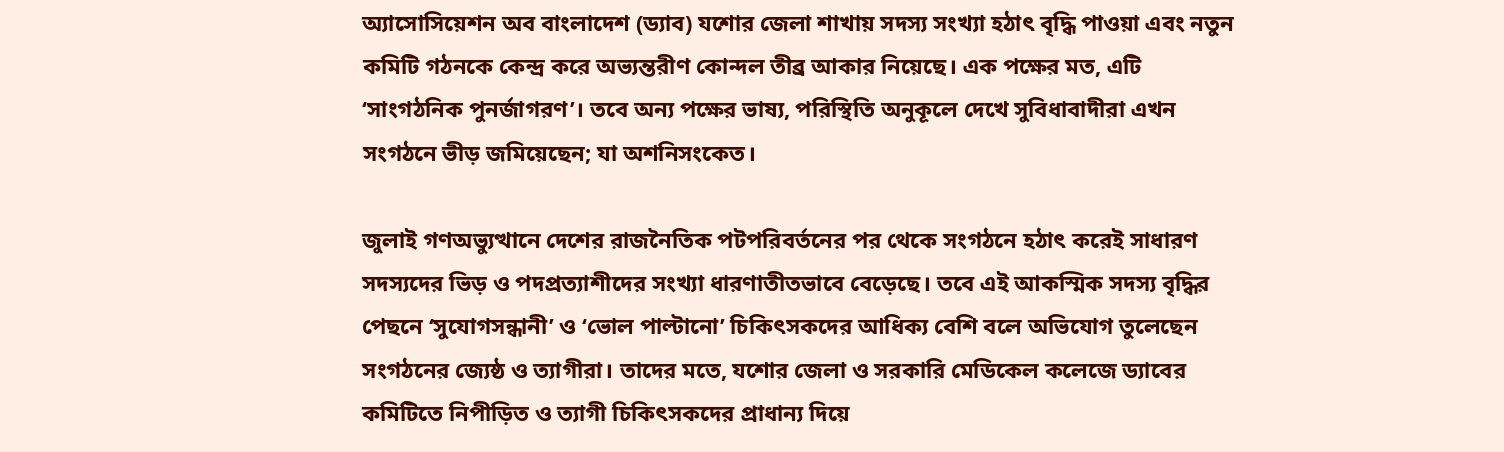অ্যাসোসিয়েশন অব বাংলাদেশ (ড্যাব) যশোর জেলা শাখায় সদস্য সংখ্যা হঠাৎ বৃদ্ধি পাওয়া এবং নতুন কমিটি গঠনকে কেন্দ্র করে অভ্যন্তরীণ কোন্দল তীব্র আকার নিয়েছে। এক পক্ষের মত, এটি ‘সাংগঠনিক পুনর্জাগরণ’। তবে অন্য পক্ষের ভাষ্য, পরিস্থিতি অনুকূলে দেখে সুবিধাবাদীরা এখন সংগঠনে ভীড় জমিয়েছেন; যা অশনিসংকেত।

জুলাই গণঅভ্যুত্থানে দেশের রাজনৈতিক পটপরিবর্তনের পর থেকে সংগঠনে হঠাৎ করেই সাধারণ সদস্যদের ভিড় ও পদপ্রত্যাশীদের সংখ্যা ধারণাতীতভাবে বেড়েছে। তবে এই আকস্মিক সদস্য বৃদ্ধির পেছনে ‘সুযোগসন্ধানী’ ও ‘ভোল পাল্টানো’ চিকিৎসকদের আধিক্য বেশি বলে অভিযোগ তুলেছেন সংগঠনের জ্যেষ্ঠ ও ত্যাগীরা। তাদের মতে, যশোর জেলা ও সরকারি মেডিকেল কলেজে ড্যাবের কমিটিতে নিপীড়িত ও ত্যাগী চিকিৎসকদের প্রাধান্য দিয়ে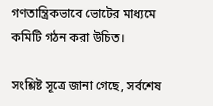গণতান্ত্রিকভাবে ভোটের মাধ্যমে কমিটি গঠন করা উচিত।

সংশ্লিষ্ট সূত্রে জানা গেছে, সর্বশেষ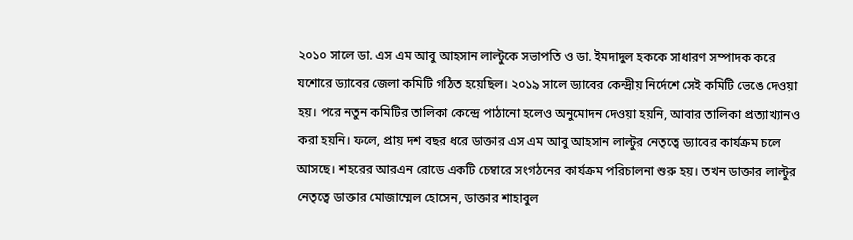২০১০ সালে ডা. এস এম আবু আহসান লাল্টুকে সভাপতি ও ডা. ইমদাদুল হককে সাধারণ সম্পাদক করে যশোরে ড্যাবের জেলা কমিটি গঠিত হয়েছিল। ২০১৯ সালে ড্যাবের কেন্দ্রীয় নির্দেশে সেই কমিটি ভেঙে দেওয়া হয়। পরে নতুন কমিটির তালিকা কেন্দ্রে পাঠানো হলেও অনুমোদন দেওয়া হয়নি, আবার তালিকা প্রত্যাখ্যানও করা হয়নি। ফলে, প্রায় দশ বছর ধরে ডাক্তার এস এম আবু আহসান লাল্টুর নেতৃত্বে ড্যাবের কার্যক্রম চলে আসছে। শহরের আরএন রোডে একটি চেম্বারে সংগঠনের কার্যক্রম পরিচালনা শুরু হয়। তখন ডাক্তার লাল্টুর নেতৃত্বে ডাক্তার মোজাম্মেল হোসেন, ডাক্তার শাহাবুল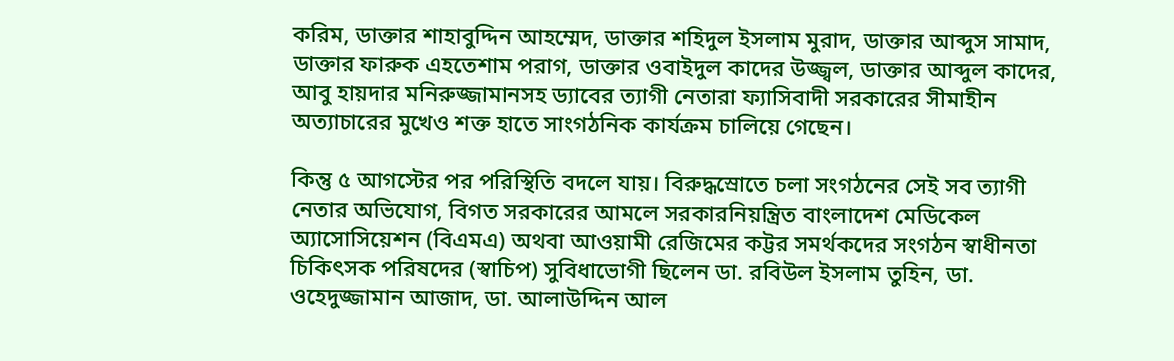করিম, ডাক্তার শাহাবুদ্দিন আহম্মেদ, ডাক্তার শহিদুল ইসলাম মুরাদ, ডাক্তার আব্দুস সামাদ, ডাক্তার ফারুক এহতেশাম পরাগ, ডাক্তার ওবাইদুল কাদের উজ্জ্বল, ডাক্তার আব্দুল কাদের, আবু হায়দার মনিরুজ্জামানসহ ড্যাবের ত্যাগী নেতারা ফ্যাসিবাদী সরকারের সীমাহীন অত্যাচারের মুখেও শক্ত হাতে সাংগঠনিক কার্যক্রম চালিয়ে গেছেন।

কিন্তু ৫ আগস্টের পর পরিস্থিতি বদলে যায়। বিরুদ্ধস্রোতে চলা সংগঠনের সেই সব ত্যাগী নেতার অভিযোগ, বিগত সরকারের আমলে সরকারনিয়ন্ত্রিত বাংলাদেশ মেডিকেল অ্যাসোসিয়েশন (বিএমএ) অথবা আওয়ামী রেজিমের কট্টর সমর্থকদের সংগঠন স্বাধীনতা চিকিৎসক পরিষদের (স্বাচিপ) সুবিধাভোগী ছিলেন ডা. রবিউল ইসলাম তুহিন, ডা. ওহেদুজ্জামান আজাদ, ডা. আলাউদ্দিন আল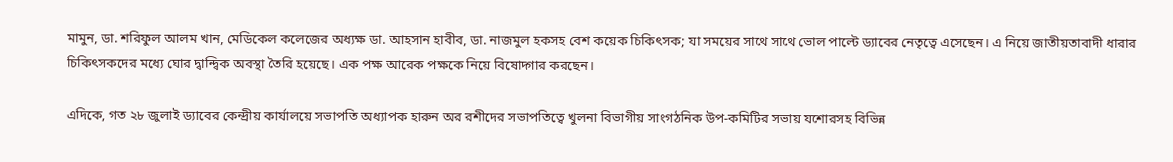মামুন, ডা. শরিফুল আলম খান, মেডিকেল কলেজের অধ্যক্ষ ডা. আহসান হাবীব, ডা. নাজমুল হকসহ বেশ কয়েক চিকিৎসক; যা সময়ের সাথে সাথে ভোল পাল্টে ড্যাবের নেতৃত্বে এসেছেন। এ নিয়ে জাতীয়তাবাদী ধারার চিকিৎসকদের মধ্যে ঘোর দ্বান্দ্বিক অবস্থা তৈরি হয়েছে। এক পক্ষ আরেক পক্ষকে নিয়ে বিষোদ্গার করছেন।

এদিকে, গত ২৮ জুলাই ড্যাবের কেন্দ্রীয় কার্যালয়ে সভাপতি অধ্যাপক হারুন অর রশীদের সভাপতিত্বে খুলনা বিভাগীয় সাংগঠনিক উপ-কমিটির সভায় যশোরসহ বিভিন্ন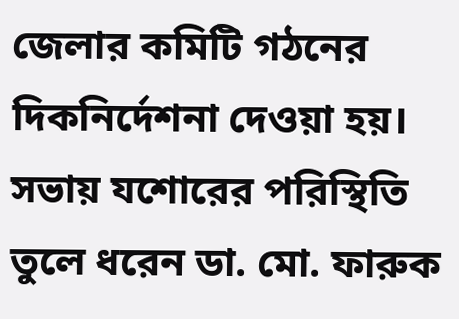জেলার কমিটি গঠনের দিকনির্দেশনা দেওয়া হয়। সভায় যশোরের পরিস্থিতি তুলে ধরেন ডা. মো. ফারুক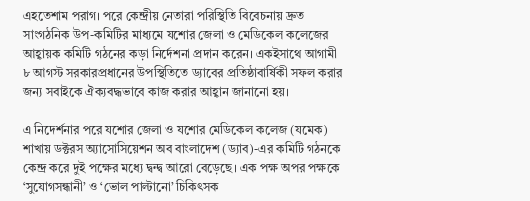এহতেশাম পরাগ। পরে কেন্দ্রীয় নেতারা পরিস্থিতি বিবেচনায় দ্রুত সাংগঠনিক উপ-কমিটির মাধ্যমে যশোর জেলা ও মেডিকেল কলেজের আহ্বায়ক কমিটি গঠনের কড়া নির্দেশনা প্রদান করেন। একইসাথে আগামী ৮ আগস্ট সরকারপ্রধানের উপস্থিতিতে ড্যাবের প্রতিষ্ঠাবার্ষিকী সফল করার জন্য সবাইকে ঐক্যবদ্ধভাবে কাজ করার আহ্বান জানানো হয়।

এ নিদের্শনার পরে যশোর জেলা ও যশোর মেডিকেল কলেজ (যমেক) শাখায় ডক্টরস অ্যাসোসিয়েশন অব বাংলাদেশ (ড্যাব)-এর কমিটি গঠনকে কেন্দ্র করে দুই পক্ষের মধ্যে দ্বন্দ্ব আরো বেড়েছে। এক পক্ষ অপর পক্ষকে ‘সুযোগসন্ধানী’ ও ‘ভোল পাল্টানো’ চিকিৎসক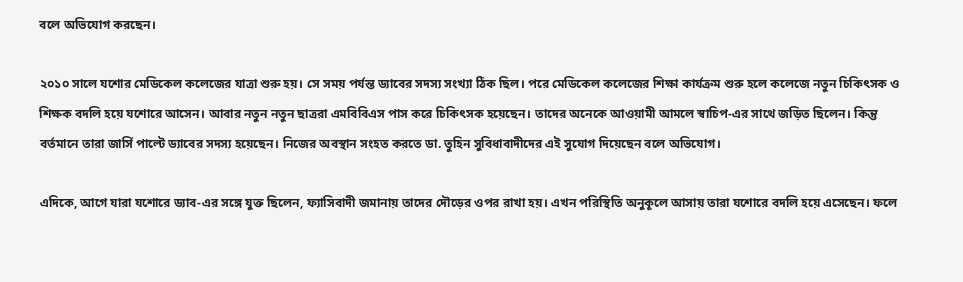বলে অভিযোগ করছেন।

২০১০ সালে যশোর মেডিকেল কলেজের যাত্রা শুরু হয়। সে সময় পর্যন্ত ড্যাবের সদস্য সংখ্যা ঠিক ছিল। পরে মেডিকেল কলেজের শিক্ষা কার্যক্রম শুরু হলে কলেজে নতুন চিকিৎসক ও শিক্ষক বদলি হয়ে যশোরে আসেন। আবার নতুন নতুন ছাত্ররা এমবিবিএস পাস করে চিকিৎসক হয়েছেন। তাদের অনেকে আওয়ামী আমলে স্বাচিপ-এর সাথে জড়িত ছিলেন। কিন্তু বর্তমানে তারা জার্সি পাল্টে ড্যাবের সদস্য হয়েছেন। নিজের অবস্থান সংহত করতে ডা. তুহিন সুবিধাবাদীদের এই সুযোগ দিয়েছেন বলে অভিযোগ।

এদিকে, আগে যারা যশোরে ড্যাব-এর সঙ্গে যুক্ত ছিলেন, ফ্যাসিবাদী জমানায় তাদের দৌড়ের ওপর রাখা হয়। এখন পরিস্থিতি অনুকূলে আসায় তারা যশোরে বদলি হয়ে এসেছেন। ফলে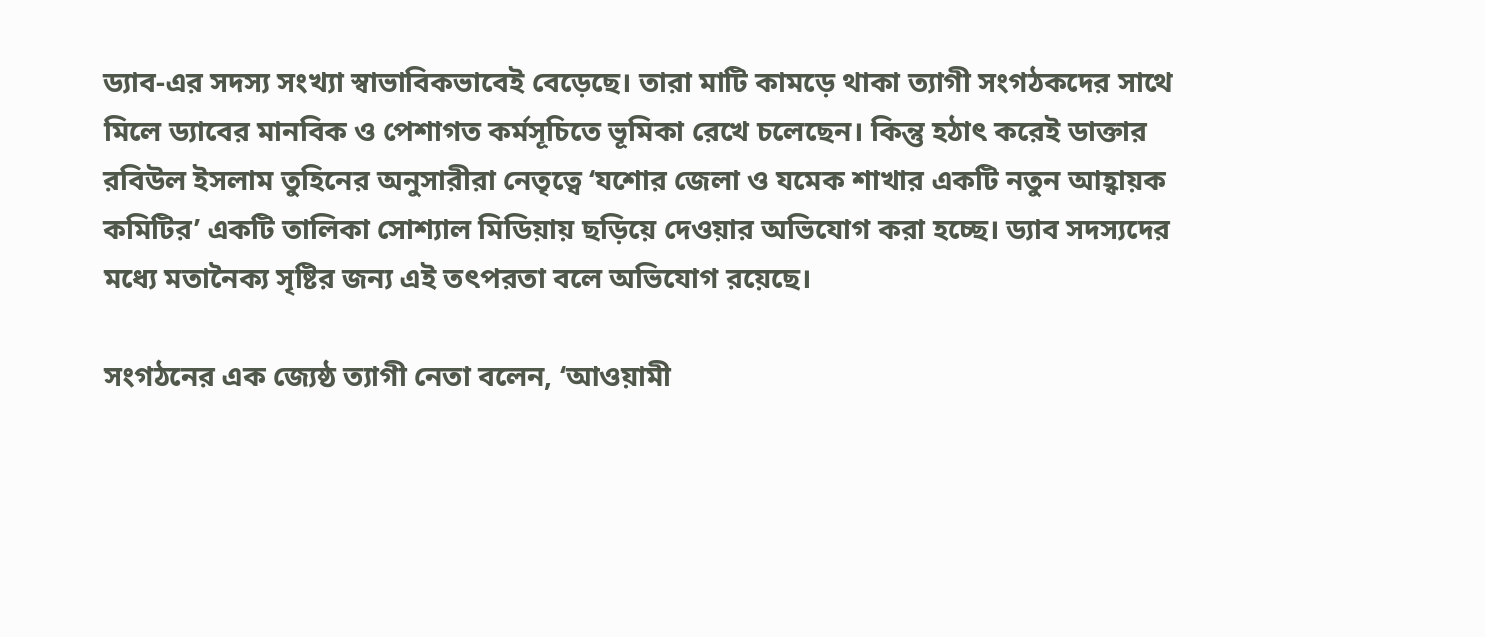ড্যাব-এর সদস্য সংখ্যা স্বাভাবিকভাবেই বেড়েছে। তারা মাটি কামড়ে থাকা ত্যাগী সংগঠকদের সাথে মিলে ড্যাবের মানবিক ও পেশাগত কর্মসূচিতে ভূমিকা রেখে চলেছেন। কিন্তু হঠাৎ করেই ডাক্তার রবিউল ইসলাম তুহিনের অনুসারীরা নেতৃত্বে ‘যশোর জেলা ও যমেক শাখার একটি নতুন আহ্বায়ক কমিটির’ একটি তালিকা সোশ্যাল মিডিয়ায় ছড়িয়ে দেওয়ার অভিযোগ করা হচ্ছে। ড্যাব সদস্যদের মধ্যে মতানৈক্য সৃষ্টির জন্য এই তৎপরতা বলে অভিযোগ রয়েছে।

সংগঠনের এক জ্যেষ্ঠ ত্যাগী নেতা বলেন, ‘আওয়ামী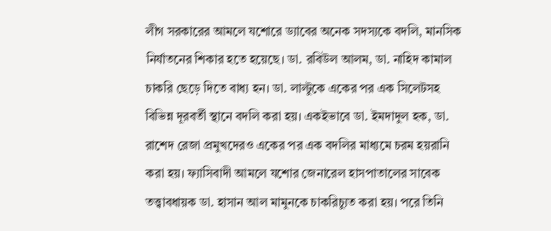লীগ সরকারের আমলে যশোরে ড্যাবের অনেক সদস্যকে বদলি, মানসিক নির্যাতনের শিকার হতে হয়েছে। ডা. রবিউল আলম, ডা. নাহিদ কামাল চাকরি ছেড়ে দিতে বাধ্য হন। ডা. লাল্টুকে একের পর এক সিলেটসহ বিভিন্ন দূরবর্তী স্থানে বদলি করা হয়। একইভাবে ডা. ইমদাদুল হক, ডা. রাশেদ রেজা প্রমুখদেরও একের পর এক বদলির মাধ্যমে চরম হয়রানি করা হয়। ফ্যাসিবাদী আমলে যশোর জেনারেল হাসপাতালের সাবেক তত্ত্বাবধায়ক ডা. হাসান আল মামুনকে চাকরিচ্যুত করা হয়। পরে তিনি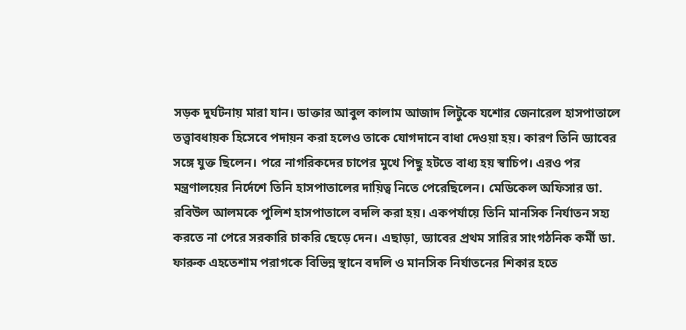সড়ক দুর্ঘটনায় মারা যান। ডাক্তার আবুল কালাম আজাদ লিটুকে যশোর জেনারেল হাসপাতালে তত্ত্বাবধায়ক হিসেবে পদায়ন করা হলেও তাকে যোগদানে বাধা দেওয়া হয়। কারণ তিনি ড্যাবের সঙ্গে যুক্ত ছিলেন। পরে নাগরিকদের চাপের মুখে পিছু হটতে বাধ্য হয় স্বাচিপ। এরও পর মন্ত্রণালয়ের নির্দেশে তিনি হাসপাতালের দায়িত্ব নিতে পেরেছিলেন। মেডিকেল অফিসার ডা. রবিউল আলমকে পুলিশ হাসপাতালে বদলি করা হয়। একপর্যায়ে তিনি মানসিক নির্যাতন সহ্য করতে না পেরে সরকারি চাকরি ছেড়ে দেন। এছাড়া, ড্যাবের প্রথম সারির সাংগঠনিক কর্মী ডা. ফারুক এহতেশাম পরাগকে বিভিন্ন স্থানে বদলি ও মানসিক নির্যাতনের শিকার হতে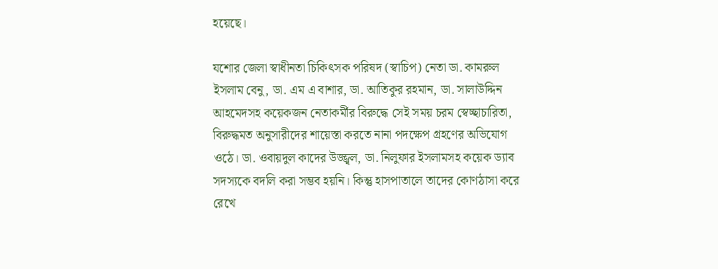হয়েছে।

যশোর জেলা স্বাধীনতা চিকিৎসক পরিষদ (স্বাচিপ) নেতা ডা. কামরুল ইসলাম বেনু, ডা. এম এ বাশার, ডা. আতিকুর রহমান, ডা. সালাউদ্দিন আহমেদসহ কয়েকজন নেতাকর্মীর বিরুদ্ধে সেই সময় চরম স্বেচ্ছাচারিতা, বিরুদ্ধমত অনুসারীদের শায়েস্তা করতে নানা পদক্ষেপ গ্রহণের অভিযোগ ওঠে। ডা. ওবায়দুল কাদের উজ্জ্বল, ডা. নিলুফার ইসলামসহ কয়েক ড্যাব সদস্যকে বদলি করা সম্ভব হয়নি। কিন্তু হাসপাতালে তাদের কোণঠাসা করে রেখে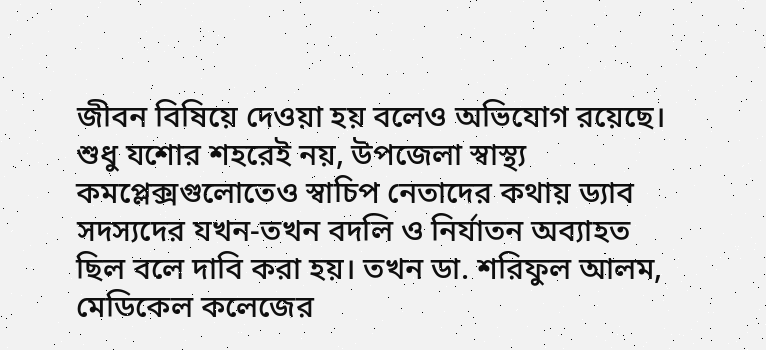জীবন বিষিয়ে দেওয়া হয় বলেও অভিযোগ রয়েছে। শুধু যশোর শহরেই নয়, উপজেলা স্বাস্থ্য কমপ্লেক্সগুলোতেও স্বাচিপ নেতাদের কথায় ড্যাব সদস্যদের যখন-তখন বদলি ও নির্যাতন অব্যাহত ছিল বলে দাবি করা হয়। তখন ডা. শরিফুল আলম, মেডিকেল কলেজের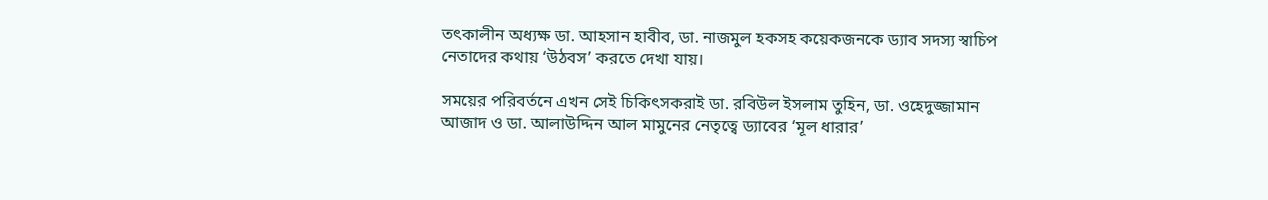তৎকালীন অধ্যক্ষ ডা. আহসান হাবীব, ডা. নাজমুল হকসহ কয়েকজনকে ড্যাব সদস্য স্বাচিপ নেতাদের কথায় ‘উঠবস’ করতে দেখা যায়।

সময়ের পরিবর্তনে এখন সেই চিকিৎসকরাই ডা. রবিউল ইসলাম তুহিন, ডা. ওহেদুজ্জামান আজাদ ও ডা. আলাউদ্দিন আল মামুনের নেতৃত্বে ড্যাবের ‘মূল ধারার’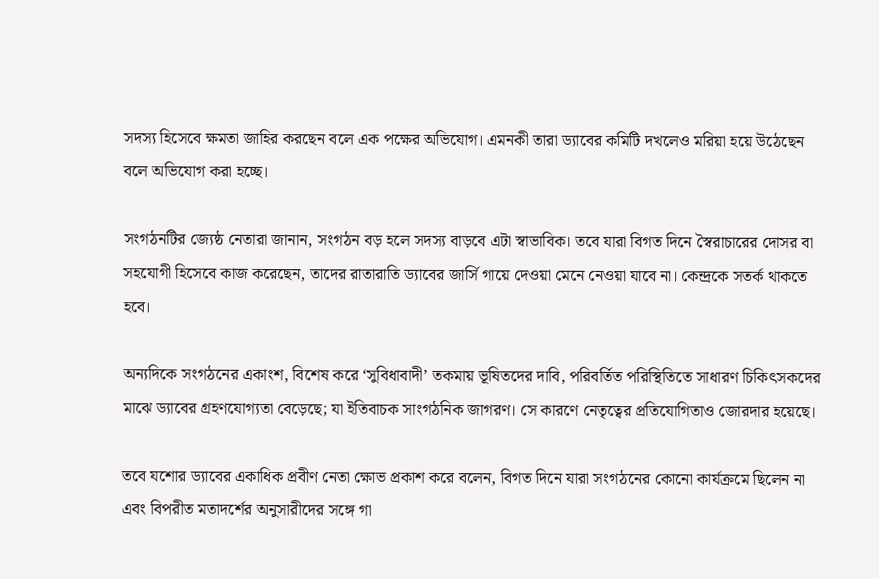সদস্য হিসেবে ক্ষমতা জাহির করছেন বলে এক পক্ষের অভিযোগ। এমনকী তারা ড্যাবের কমিটি দখলেও মরিয়া হয়ে উঠেছেন বলে অভিযোগ করা হচ্ছে।

সংগঠনটির জ্যেষ্ঠ নেতারা জানান, সংগঠন বড় হলে সদস্য বাড়বে এটা স্বাভাবিক। তবে যারা বিগত দিনে স্বৈরাচারের দোসর বা সহযোগী হিসেবে কাজ করেছেন, তাদের রাতারাতি ড্যাবের জার্সি গায়ে দেওয়া মেনে নেওয়া যাবে না। কেন্দ্রকে সতর্ক থাকতে হবে।

অন্যদিকে সংগঠনের একাংশ, বিশেষ করে ‘সুবিধাবাদী’ তকমায় ভূষিতদের দাবি, পরিবর্তিত পরিস্থিতিতে সাধারণ চিকিৎসকদের মাঝে ড্যাবের গ্রহণযোগ্যতা বেড়েছে; যা ইতিবাচক সাংগঠনিক জাগরণ। সে কারণে নেতৃত্বের প্রতিযোগিতাও জোরদার হয়েছে।

তবে যশোর ড্যাবের একাধিক প্রবীণ নেতা ক্ষোভ প্রকাশ করে বলেন, বিগত দিনে যারা সংগঠনের কোনো কার্যক্রমে ছিলেন না এবং বিপরীত মতাদর্শের অনুসারীদের সঙ্গে গা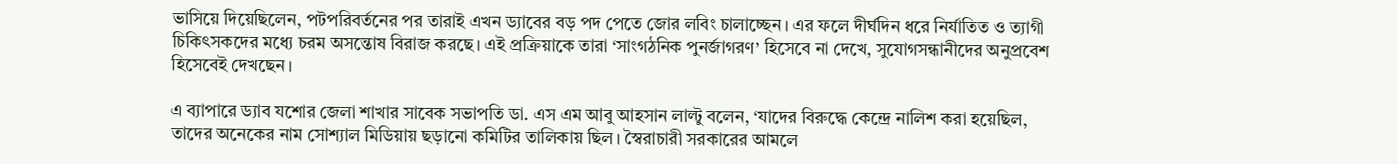ভাসিয়ে দিয়েছিলেন, পটপরিবর্তনের পর তারাই এখন ড্যাবের বড় পদ পেতে জোর লবিং চালাচ্ছেন। এর ফলে দীর্ঘদিন ধরে নির্যাতিত ও ত্যাগী চিকিৎসকদের মধ্যে চরম অসন্তোষ বিরাজ করছে। এই প্রক্রিয়াকে তারা ‘সাংগঠনিক পুনর্জাগরণ’ হিসেবে না দেখে, সুযোগসন্ধানীদের অনুপ্রবেশ হিসেবেই দেখছেন।

এ ব্যাপারে ড্যাব যশোর জেলা শাখার সাবেক সভাপতি ডা. এস এম আবু আহসান লাল্টু বলেন, ‘যাদের বিরুদ্ধে কেন্দ্রে নালিশ করা হয়েছিল, তাদের অনেকের নাম সোশ্যাল মিডিয়ায় ছড়ানো কমিটির তালিকায় ছিল। স্বৈরাচারী সরকারের আমলে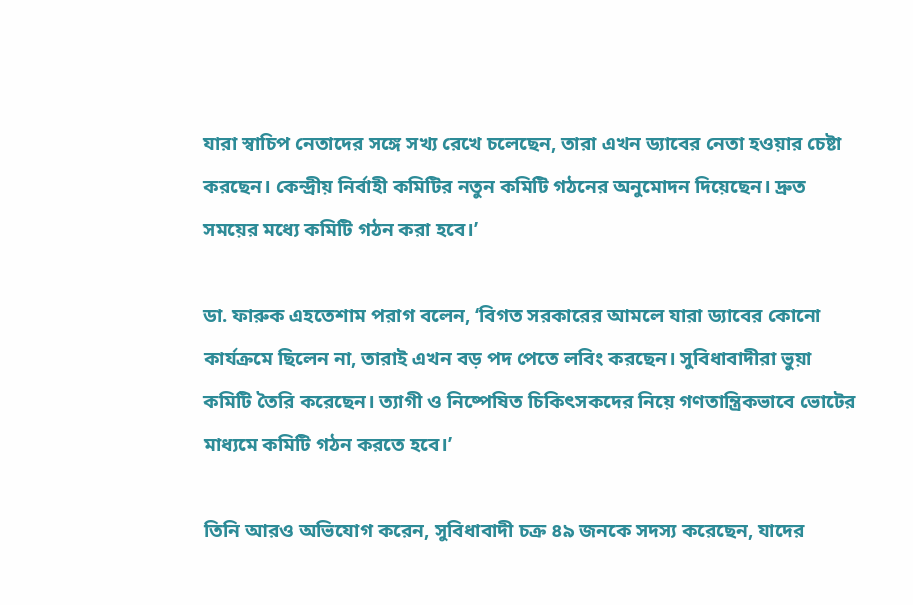যারা স্বাচিপ নেতাদের সঙ্গে সখ্য রেখে চলেছেন, তারা এখন ড্যাবের নেতা হওয়ার চেষ্টা করছেন। কেন্দ্রীয় নির্বাহী কমিটির নতুন কমিটি গঠনের অনুমোদন দিয়েছেন। দ্রুত সময়ের মধ্যে কমিটি গঠন করা হবে।’

ডা. ফারুক এহতেশাম পরাগ বলেন, ‘বিগত সরকারের আমলে যারা ড্যাবের কোনো কার্যক্রমে ছিলেন না, তারাই এখন বড় পদ পেতে লবিং করছেন। সুবিধাবাদীরা ভুয়া কমিটি তৈরি করেছেন। ত্যাগী ও নিষ্পেষিত চিকিৎসকদের নিয়ে গণতান্ত্রিকভাবে ভোটের মাধ্যমে কমিটি গঠন করতে হবে।’

তিনি আরও অভিযোগ করেন, সুবিধাবাদী চক্র ৪৯ জনকে সদস্য করেছেন, যাদের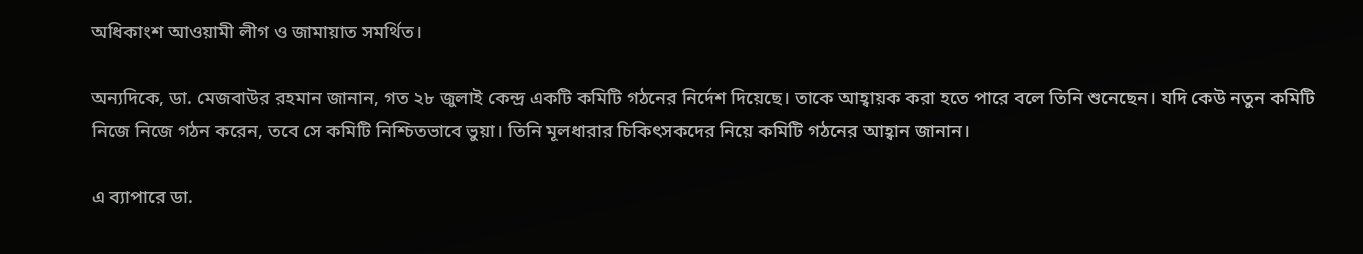অধিকাংশ আওয়ামী লীগ ও জামায়াত সমর্থিত।

অন্যদিকে, ডা. মেজবাউর রহমান জানান, গত ২৮ জুলাই কেন্দ্র একটি কমিটি গঠনের নির্দেশ দিয়েছে। তাকে আহ্বায়ক করা হতে পারে বলে তিনি শুনেছেন। যদি কেউ নতুন কমিটি নিজে নিজে গঠন করেন, তবে সে কমিটি নিশ্চিতভাবে ভুয়া। তিনি মূলধারার চিকিৎসকদের নিয়ে কমিটি গঠনের আহ্বান জানান।

এ ব্যাপারে ডা.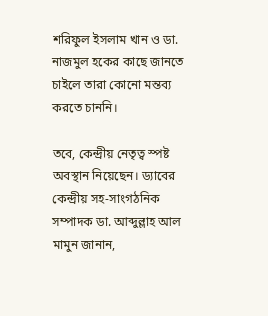শরিফুল ইসলাম খান ও ডা. নাজমুল হকের কাছে জানতে চাইলে তারা কোনো মন্তব্য করতে চাননি।

তবে, কেন্দ্রীয় নেতৃত্ব স্পষ্ট অবস্থান নিয়েছেন। ড্যাবের কেন্দ্রীয় সহ-সাংগঠনিক সম্পাদক ডা. আব্দুল্লাহ আল মামুন জানান,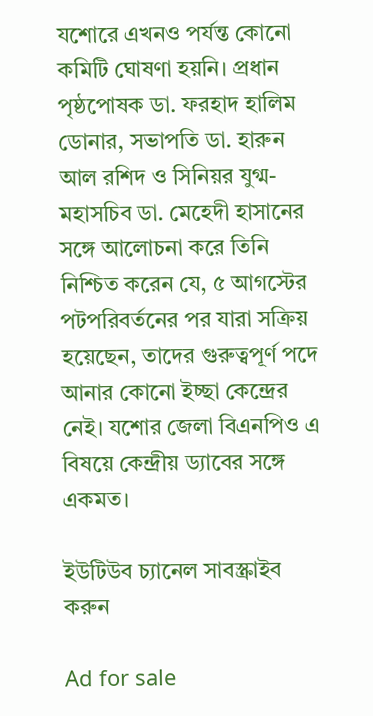যশোরে এখনও পর্যন্ত কোনো কমিটি ঘোষণা হয়নি। প্রধান পৃষ্ঠপোষক ডা. ফরহাদ হালিম ডোনার, সভাপতি ডা. হারুন আল রশিদ ও সিনিয়র যুগ্ম-মহাসচিব ডা. মেহেদী হাসানের সঙ্গে আলোচনা করে তিনি নিশ্চিত করেন যে, ৫ আগস্টের পটপরিবর্তনের পর যারা সক্রিয় হয়েছেন, তাদের গুরুত্বপূর্ণ পদে আনার কোনো ইচ্ছা কেন্দ্রের নেই। যশোর জেলা বিএনপিও এ বিষয়ে কেন্দ্রীয় ড্যাবের সঙ্গে একমত।

ইউটিউব চ্যানেল সাবস্ক্রাইব করুন

Ad for sale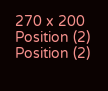270 x 200 Position (2)
Position (2)